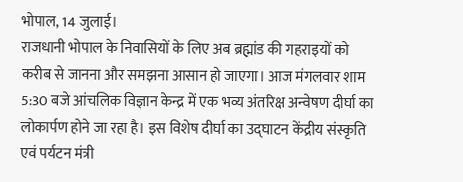भोपाल, 14 जुलाई।
राजधानी भोपाल के निवासियों के लिए अब ब्रह्मांड की गहराइयों को करीब से जानना और समझना आसान हो जाएगा। आज मंगलवार शाम 5:30 बजे आंचलिक विज्ञान केन्द्र में एक भव्य अंतरिक्ष अन्वेषण दीर्घा का लोकार्पण होने जा रहा है। इस विशेष दीर्घा का उद्घाटन केंद्रीय संस्कृति एवं पर्यटन मंत्री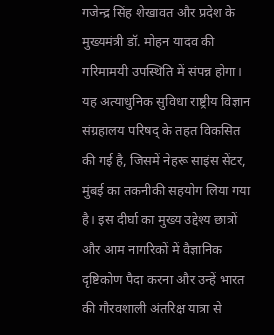गजेन्द्र सिंह शेखावत और प्रदेश के मुख्यमंत्री डॉ. मोहन यादव की गरिमामयी उपस्थिति में संपन्न होगा।
यह अत्याधुनिक सुविधा राष्ट्रीय विज्ञान संग्रहालय परिषद् के तहत विकसित की गई है, जिसमें नेहरू साइंस सेंटर, मुंबई का तकनीकी सहयोग लिया गया है। इस दीर्घा का मुख्य उद्देश्य छात्रों और आम नागरिकों में वैज्ञानिक दृष्टिकोण पैदा करना और उन्हें भारत की गौरवशाली अंतरिक्ष यात्रा से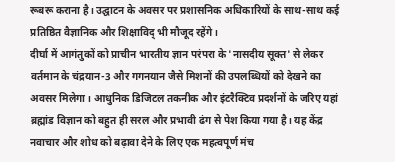रूबरू कराना है। उद्घाटन के अवसर पर प्रशासनिक अधिकारियों के साथ-साथ कई प्रतिष्ठित वैज्ञानिक और शिक्षाविद् भी मौजूद रहेंगे।
दीर्घा में आगंतुकों को प्राचीन भारतीय ज्ञान परंपरा के 'नासदीय सूक्त' से लेकर वर्तमान के चंद्रयान-3 और गगनयान जैसे मिशनों की उपलब्धियों को देखने का अवसर मिलेगा। आधुनिक डिजिटल तकनीक और इंटरैक्टिव प्रदर्शनों के जरिए यहां ब्रह्मांड विज्ञान को बहुत ही सरल और प्रभावी ढंग से पेश किया गया है। यह केंद्र नवाचार और शोध को बढ़ावा देने के लिए एक महत्वपूर्ण मंच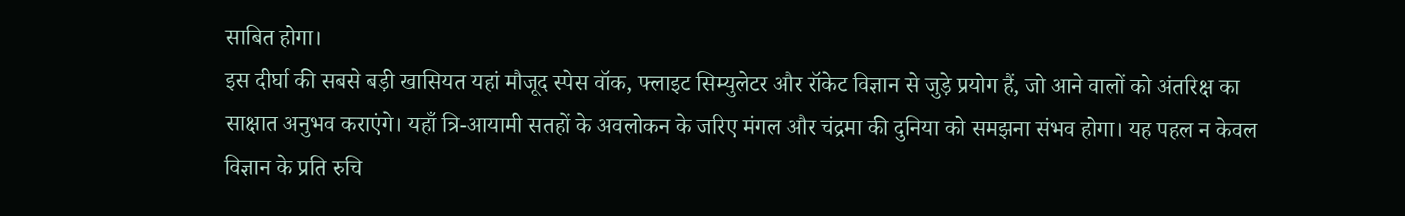साबित होगा।
इस दीर्घा की सबसे बड़ी खासियत यहां मौजूद स्पेस वॉक, फ्लाइट सिम्युलेटर और रॉकेट विज्ञान से जुड़े प्रयोग हैं, जो आने वालों को अंतरिक्ष का साक्षात अनुभव कराएंगे। यहाँ त्रि-आयामी सतहों के अवलोकन के जरिए मंगल और चंद्रमा की दुनिया को समझना संभव होगा। यह पहल न केवल विज्ञान के प्रति रुचि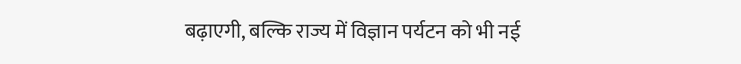बढ़ाएगी, बल्कि राज्य में विज्ञान पर्यटन को भी नई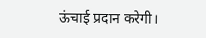ऊंचाई प्रदान करेगी।